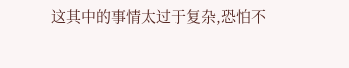这其中的事情太过于复杂,恐怕不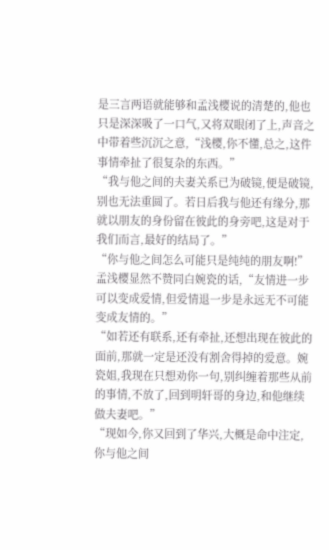是三言两语就能够和孟浅樱说的清楚的,他也只是深深吸了一口气,又将双眼闭了上,声音之中带着些沉沉之意,“浅樱,你不懂,总之,这件事情牵扯了很复杂的东西。”
“我与他之间的夫妻关系已为破镜,便是破镜,别也无法重圆了。若日后我与他还有缘分,那就以朋友的身份留在彼此的身旁吧,这是对于我们而言,最好的结局了。”
“你与他之间怎么可能只是纯纯的朋友啊!”孟浅樱显然不赞同白婉瓷的话,“友情进一步可以变成爱情,但爱情退一步是永远无不可能变成友情的。”
“如若还有联系,还有牵扯,还想出现在彼此的面前,那就一定是还没有割舍得掉的爱意。婉瓷姐,我现在只想劝你一句,别纠缠着那些从前的事情,不放了,回到明轩哥的身边,和他继续做夫妻吧。”
“现如今,你又回到了华兴,大概是命中注定,你与他之间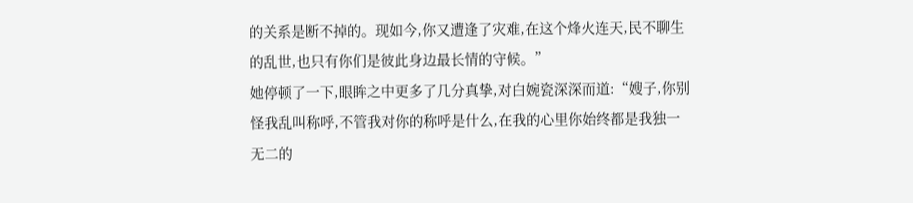的关系是断不掉的。现如今,你又遭逢了灾难,在这个烽火连天,民不聊生的乱世,也只有你们是彼此身边最长情的守候。”
她停顿了一下,眼眸之中更多了几分真挚,对白婉瓷深深而道:“嫂子,你别怪我乱叫称呼,不管我对你的称呼是什么,在我的心里你始终都是我独一无二的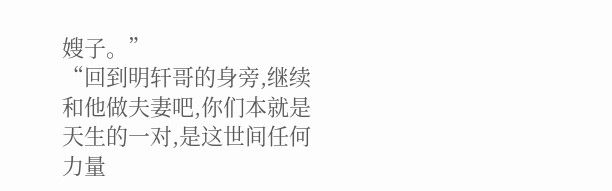嫂子。”
“回到明轩哥的身旁,继续和他做夫妻吧,你们本就是天生的一对,是这世间任何力量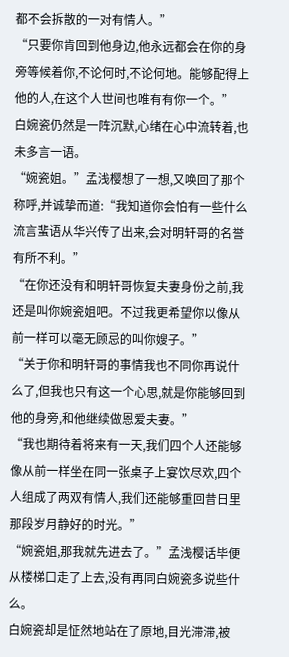都不会拆散的一对有情人。”
“只要你肯回到他身边,他永远都会在你的身旁等候着你,不论何时,不论何地。能够配得上他的人,在这个人世间也唯有有你一个。”
白婉瓷仍然是一阵沉默,心绪在心中流转着,也未多言一语。
“婉瓷姐。”孟浅樱想了一想,又唤回了那个称呼,并诚挚而道:“我知道你会怕有一些什么流言蜚语从华兴传了出来,会对明轩哥的名誉有所不利。”
“在你还没有和明轩哥恢复夫妻身份之前,我还是叫你婉瓷姐吧。不过我更希望你以像从前一样可以毫无顾忌的叫你嫂子。”
“关于你和明轩哥的事情我也不同你再说什么了,但我也只有这一个心思,就是你能够回到他的身旁,和他继续做恩爱夫妻。”
“我也期待着将来有一天,我们四个人还能够像从前一样坐在同一张桌子上宴饮尽欢,四个人组成了两双有情人,我们还能够重回昔日里那段岁月静好的时光。”
“婉瓷姐,那我就先进去了。”孟浅樱话毕便从楼梯口走了上去,没有再同白婉瓷多说些什么。
白婉瓷却是怔然地站在了原地,目光滞滞,被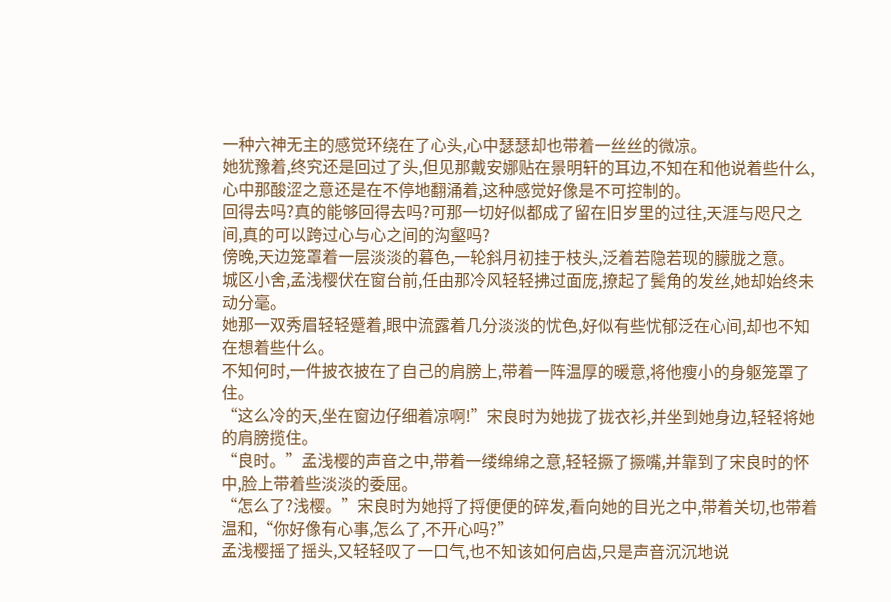一种六神无主的感觉环绕在了心头,心中瑟瑟却也带着一丝丝的微凉。
她犹豫着,终究还是回过了头,但见那戴安娜贴在景明轩的耳边,不知在和他说着些什么,心中那酸涩之意还是在不停地翻涌着,这种感觉好像是不可控制的。
回得去吗?真的能够回得去吗?可那一切好似都成了留在旧岁里的过往,天涯与咫尺之间,真的可以跨过心与心之间的沟壑吗?
傍晚,天边笼罩着一层淡淡的暮色,一轮斜月初挂于枝头,泛着若隐若现的朦胧之意。
城区小舍,孟浅樱伏在窗台前,任由那冷风轻轻拂过面庞,撩起了鬓角的发丝,她却始终未动分毫。
她那一双秀眉轻轻蹙着,眼中流露着几分淡淡的忧色,好似有些忧郁泛在心间,却也不知在想着些什么。
不知何时,一件披衣披在了自己的肩膀上,带着一阵温厚的暖意,将他瘦小的身躯笼罩了住。
“这么冷的天,坐在窗边仔细着凉啊!”宋良时为她拢了拢衣衫,并坐到她身边,轻轻将她的肩膀揽住。
“良时。”孟浅樱的声音之中,带着一缕绵绵之意,轻轻撅了撅嘴,并靠到了宋良时的怀中,脸上带着些淡淡的委屈。
“怎么了?浅樱。”宋良时为她捋了捋便便的碎发,看向她的目光之中,带着关切,也带着温和,“你好像有心事,怎么了,不开心吗?”
孟浅樱摇了摇头,又轻轻叹了一口气,也不知该如何启齿,只是声音沉沉地说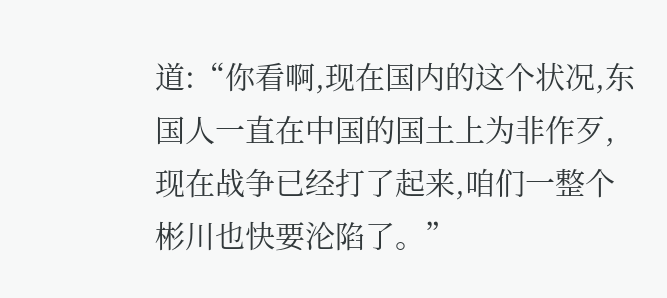道:“你看啊,现在国内的这个状况,东国人一直在中国的国土上为非作歹,现在战争已经打了起来,咱们一整个彬川也快要沦陷了。”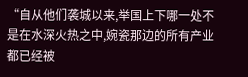“自从他们袭城以来,举国上下哪一处不是在水深火热之中,婉瓷那边的所有产业都已经被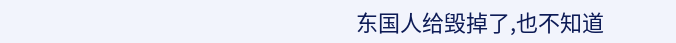东国人给毁掉了,也不知道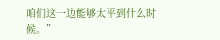咱们这一边能够太平到什么时候。”